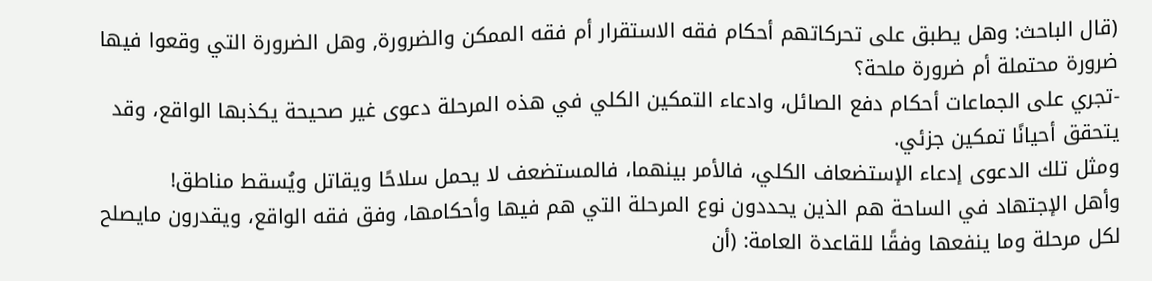(قال الباحث: وهل يطبق على تحركاتهم أحكام فقه الاستقرار أم فقه الممكن والضرورة, وهل الضرورة التي وقعوا فيها ضرورة محتملة أم ضرورة ملحة؟
-تجري على الجماعات أحكام دفع الصائل، وادعاء التمكين الكلي في هذه المرحلة دعوى غير صحيحة يكذبها الواقع، وقد يتحقق أحيانًا تمكين جزئي.
ومثل تلك الدعوى إدعاء الإستضعاف الكلي، فالأمر بينهما، فالمستضعف لا يحمل سلاحًا ويقاتل ويُسقط مناطق!
وأهل الإجتهاد في الساحة هم الذين يحددون نوع المرحلة التي هم فيها وأحكامها، وفق فقه الواقع، ويقدرون مايصلح لكل مرحلة وما ينفعها وفقًا للقاعدة العامة: (أن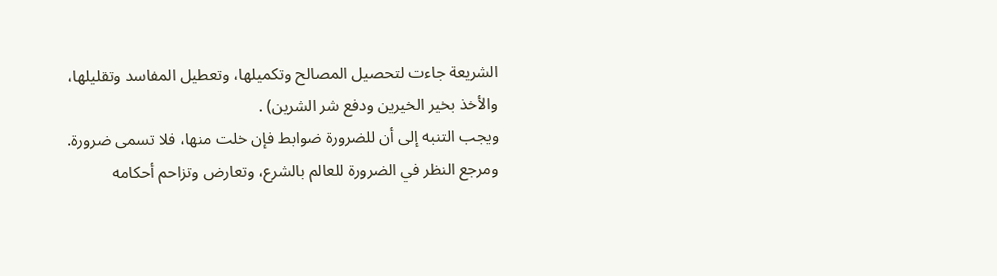الشريعة جاءت لتحصيل المصالح وتكميلها، وتعطيل المفاسد وتقليلها، والأخذ بخير الخيرين ودفع شر الشرين) .
ويجب التنبه إلى أن للضرورة ضوابط فإن خلت منها، فلا تسمى ضرورة.
ومرجع النظر في الضرورة للعالم بالشرع، وتعارض وتزاحم أحكامه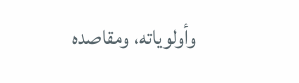وأولوياته، ومقاصده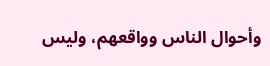وأحوال الناس وواقعهم، وليس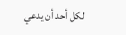لكل أحد أن يدعي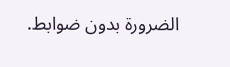الضرورة بدون ضوابط.